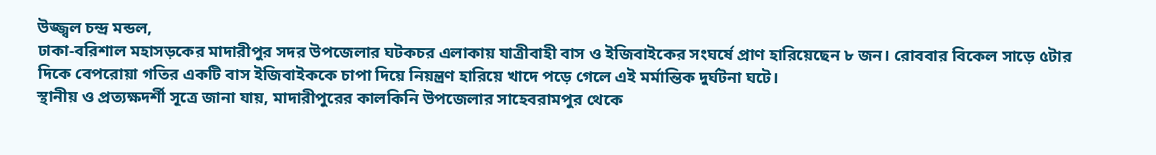উজ্জ্বল চন্দ্র মন্ডল,
ঢাকা-বরিশাল মহাসড়কের মাদারীপুর সদর উপজেলার ঘটকচর এলাকায় যাত্রীবাহী বাস ও ইজিবাইকের সংঘর্ষে প্রাণ হারিয়েছেন ৮ জন। রোববার বিকেল সাড়ে ৫টার দিকে বেপরোয়া গতির একটি বাস ইজিবাইককে চাপা দিয়ে নিয়ন্ত্রণ হারিয়ে খাদে পড়ে গেলে এই মর্মান্তিক দুর্ঘটনা ঘটে।
স্থানীয় ও প্রত্যক্ষদর্শী সূত্রে জানা যায়, মাদারীপুরের কালকিনি উপজেলার সাহেবরামপুর থেকে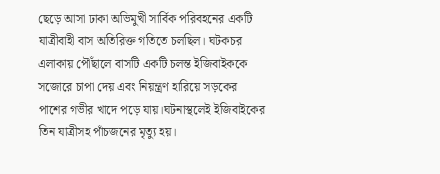ছেড়ে আসা ঢাকা অভিমুখী সার্বিক পরিবহনের একটি যাত্রীবাহী বাস অতিরিক্ত গতিতে চলছিল। ঘটকচর এলাকায় পৌঁছালে বাসটি একটি চলন্ত ইজিবাইককে সজোরে চাপা দেয় এবং নিয়ন্ত্রণ হারিয়ে সড়কের পাশের গভীর খাদে পড়ে যায়।ঘটনাস্থলেই ইজিবাইকের তিন যাত্রীসহ পাঁচজনের মৃত্যু হয়।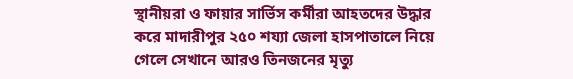স্থানীয়রা ও ফায়ার সার্ভিস কর্মীরা আহতদের উদ্ধার করে মাদারীপুর ২৫০ শয্যা জেলা হাসপাতালে নিয়ে গেলে সেখানে আরও তিনজনের মৃত্যু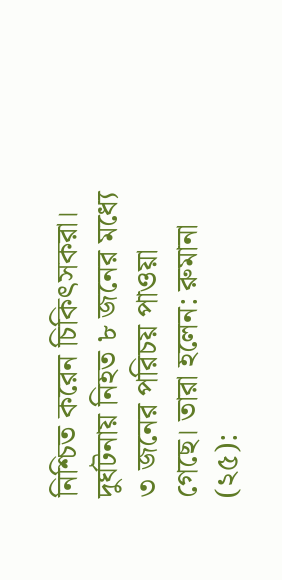নিশ্চিত করেন চিকিৎসকরা।
দুর্ঘটনায় নিহত ৮ জনের মধ্যে ৩ জনের পরিচয় পাওয়া গেছে। তারা হলেন: রুমানা (২৫):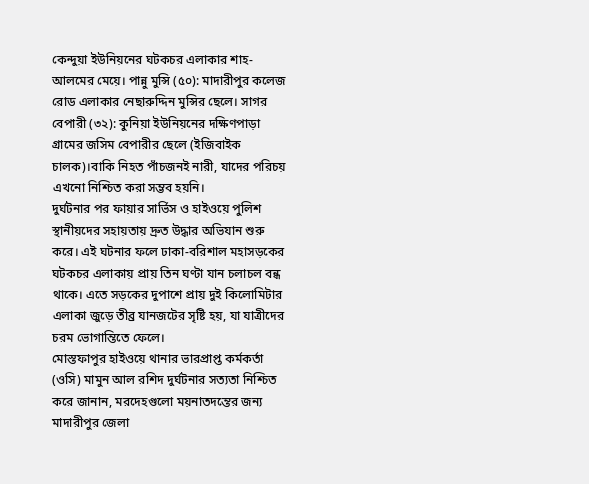কেন্দুয়া ইউনিয়নের ঘটকচর এলাকার শাহ-আলমের মেয়ে। পান্নু মুন্সি (৫০): মাদারীপুর কলেজ রোড এলাকার নেছারুদ্দিন মুন্সির ছেলে। সাগর বেপারী (৩২): কুনিয়া ইউনিয়নের দক্ষিণপাড়া গ্রামের জসিম বেপারীর ছেলে (ইজিবাইক চালক)।বাকি নিহত পাঁচজনই নারী, যাদের পরিচয় এখনো নিশ্চিত করা সম্ভব হয়নি।
দুর্ঘটনার পর ফায়ার সার্ভিস ও হাইওয়ে পুলিশ স্থানীয়দের সহায়তায় দ্রুত উদ্ধার অভিযান শুরু করে। এই ঘটনার ফলে ঢাকা-বরিশাল মহাসড়কের ঘটকচর এলাকায় প্রায় তিন ঘণ্টা যান চলাচল বন্ধ থাকে। এতে সড়কের দুপাশে প্রায় দুই কিলোমিটার এলাকা জুড়ে তীব্র যানজটের সৃষ্টি হয়, যা যাত্রীদের চরম ভোগান্তিতে ফেলে।
মোস্তফাপুর হাইওয়ে থানার ভারপ্রাপ্ত কর্মকর্তা (ওসি) মামুন আল রশিদ দুর্ঘটনার সত্যতা নিশ্চিত করে জানান, মরদেহগুলো ময়নাতদন্তের জন্য মাদারীপুর জেলা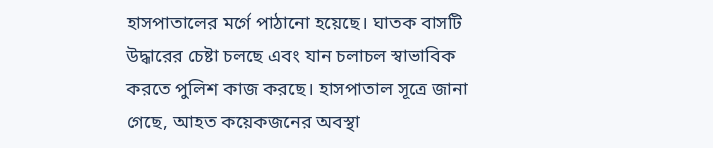হাসপাতালের মর্গে পাঠানো হয়েছে। ঘাতক বাসটি উদ্ধারের চেষ্টা চলছে এবং যান চলাচল স্বাভাবিক করতে পুলিশ কাজ করছে। হাসপাতাল সূত্রে জানা গেছে, আহত কয়েকজনের অবস্থা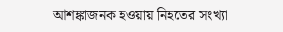আশঙ্কাজনক হওয়ায় নিহতের সংখ্যা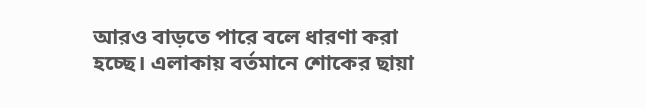আরও বাড়তে পারে বলে ধারণা করা হচ্ছে। এলাকায় বর্তমানে শোকের ছায়া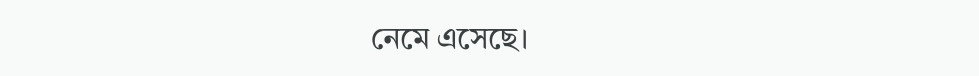নেমে এসেছে।